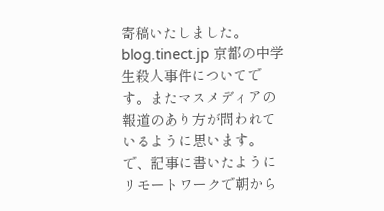寄稿いたしました。 blog.tinect.jp 京都の中学生殺人事件についてです。またマスメディアの報道のあり方が問われているように思います。 で、記事に書いたようにリモートワークで朝から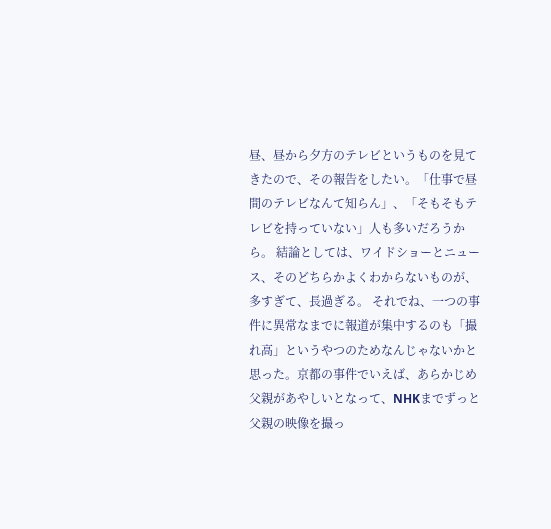昼、昼から夕方のテレビというものを見てきたので、その報告をしたい。「仕事で昼間のテレビなんて知らん」、「そもそもテレビを持っていない」人も多いだろうから。 結論としては、ワイドショーとニュース、そのどちらかよくわからないものが、多すぎて、長過ぎる。 それでね、一つの事件に異常なまでに報道が集中するのも「撮れ高」というやつのためなんじゃないかと思った。京都の事件でいえば、あらかじめ父親があやしいとなって、NHKまでずっと父親の映像を撮っ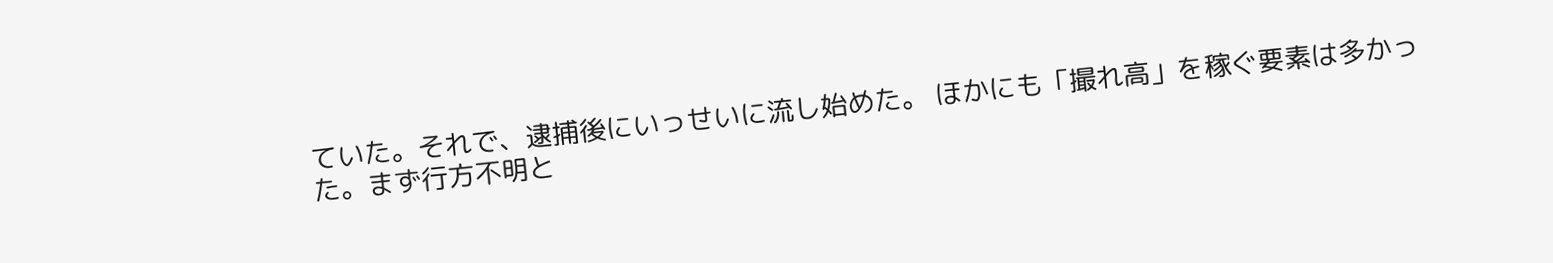ていた。それで、逮捕後にいっせいに流し始めた。 ほかにも「撮れ高」を稼ぐ要素は多かった。まず行方不明と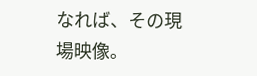なれば、その現場映像。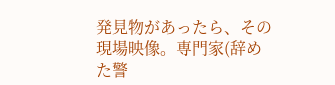発見物があったら、その現場映像。専門家(辞めた警